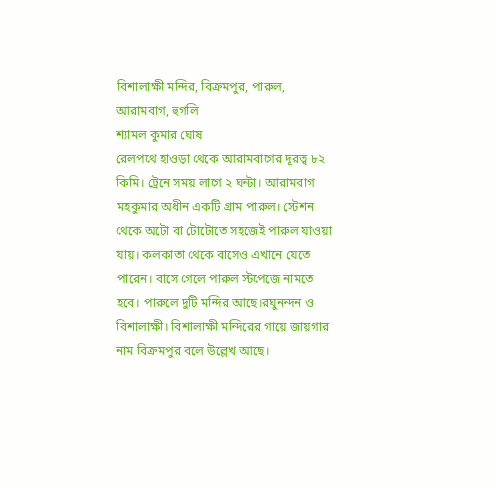বিশালাক্ষী মন্দির, বিক্রমপুর, পারুল,
আরামবাগ, হুগলি
শ্যামল কুমার ঘোষ
রেলপথে হাওড়া থেকে আরামবাগের দূরত্ব ৮২ কিমি। ট্রেনে সময় লাগে ২ ঘন্টা। আরামবাগ মহকুমার অধীন একটি গ্রাম পারুল। স্টেশন থেকে অটো বা টোটোতে সহজেই পারুল যাওয়া যায়। কলকাতা থেকে বাসেও এখানে যেতে পারেন। বাসে গেলে পারুল স্টপেজে নামতে হবে। পারুলে দুটি মন্দির আছে।রঘুনন্দন ও বিশালাক্ষী। বিশালাক্ষী মন্দিরের গায়ে জায়গার নাম বিক্রমপুর বলে উল্লেখ আছে।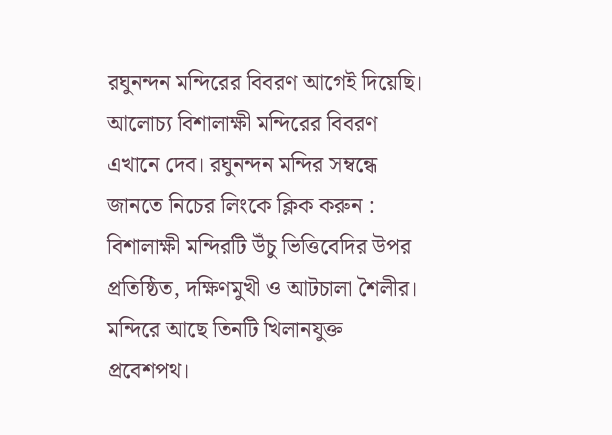রঘুনন্দন মন্দিরের বিবরণ আগেই দিয়েছি। আলোচ্য বিশালাক্ষী মন্দিরের বিবরণ এখানে দেব। রঘুনন্দন মন্দির সম্বন্ধে জানতে নিচের লিংকে ক্লিক করুন :
বিশালাক্ষী মন্দিরটি উঁচু ভিত্তিবেদির উপর প্রতিষ্ঠিত, দক্ষিণমুখী ও আটচালা শৈলীর। মন্দিরে আছে তিনটি খিলানযুক্ত প্রবেশপথ।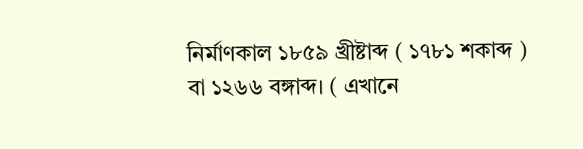নির্মাণকাল ১৮৫৯ খ্রীষ্টাব্দ ( ১৭৮১ শকাব্দ ) বা ১২৬৬ বঙ্গাব্দ। ( এখানে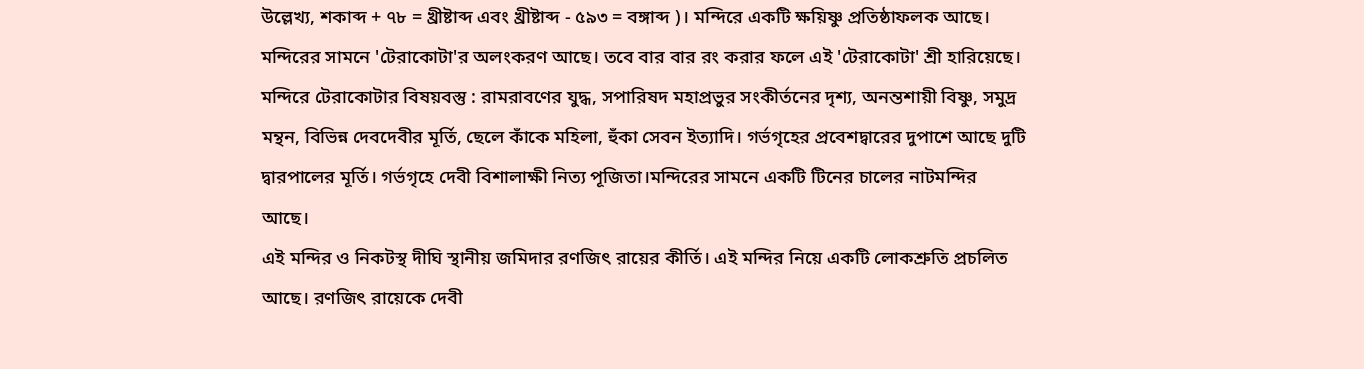উল্লেখ্য, শকাব্দ + ৭৮ = খ্রীষ্টাব্দ এবং খ্রীষ্টাব্দ - ৫৯৩ = বঙ্গাব্দ )। মন্দিরে একটি ক্ষয়িষ্ণু প্রতিষ্ঠাফলক আছে। মন্দিরের সামনে 'টেরাকোটা'র অলংকরণ আছে। তবে বার বার রং করার ফলে এই 'টেরাকোটা' শ্রী হারিয়েছে। মন্দিরে টেরাকোটার বিষয়বস্তু : রামরাবণের যুদ্ধ, সপারিষদ মহাপ্রভুর সংকীর্তনের দৃশ্য, অনন্তশায়ী বিষ্ণু, সমুদ্র মন্থন, বিভিন্ন দেবদেবীর মূর্তি, ছেলে কাঁকে মহিলা, হুঁকা সেবন ইত্যাদি। গর্ভগৃহের প্রবেশদ্বারের দুপাশে আছে দুটি দ্বারপালের মূর্তি। গর্ভগৃহে দেবী বিশালাক্ষী নিত্য পূজিতা।মন্দিরের সামনে একটি টিনের চালের নাটমন্দির আছে।
এই মন্দির ও নিকটস্থ দীঘি স্থানীয় জমিদার রণজিৎ রায়ের কীর্তি। এই মন্দির নিয়ে একটি লোকশ্রুতি প্রচলিত আছে। রণজিৎ রায়েকে দেবী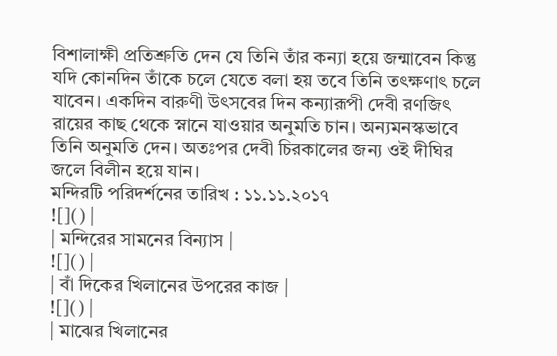বিশালাক্ষী প্রতিশ্রুতি দেন যে তিনি তাঁর কন্যা হয়ে জন্মাবেন কিন্তু যদি কোনদিন তাঁকে চলে যেতে বলা হয় তবে তিনি তৎক্ষণাৎ চলে যাবেন। একদিন বারুণী উৎসবের দিন কন্যারূপী দেবী রণজিৎ রায়ের কাছ থেকে স্নানে যাওয়ার অনুমতি চান। অন্যমনস্কভাবে তিনি অনুমতি দেন। অতঃপর দেবী চিরকালের জন্য ওই দীঘির জলে বিলীন হয়ে যান।
মন্দিরটি পরিদর্শনের তারিখ : ১১.১১.২০১৭
![]() |
| মন্দিরের সামনের বিন্যাস |
![]() |
| বাঁ দিকের খিলানের উপরের কাজ |
![]() |
| মাঝের খিলানের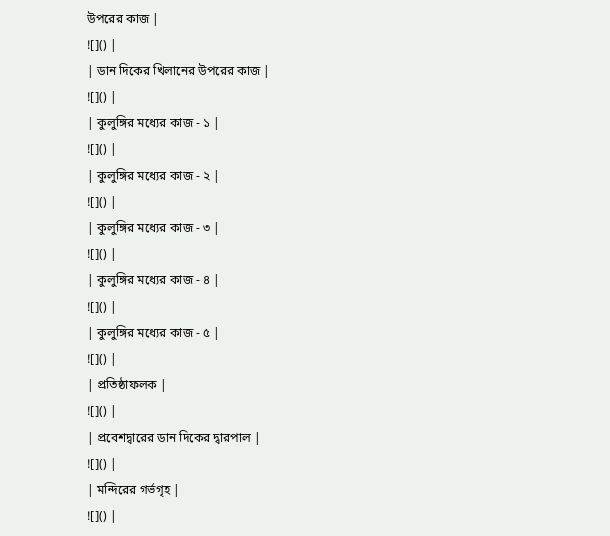উপরের কাজ |
![]() |
| ডান দিকের খিলানের উপরের কাজ |
![]() |
| কুলুঙ্গির মধ্যের কাজ - ১ |
![]() |
| কুলুঙ্গির মধ্যের কাজ - ২ |
![]() |
| কুলুঙ্গির মধ্যের কাজ - ৩ |
![]() |
| কুলুঙ্গির মধ্যের কাজ - ৪ |
![]() |
| কুলুঙ্গির মধ্যের কাজ - ৫ |
![]() |
| প্রতিষ্ঠাফলক |
![]() |
| প্রবেশদ্বারের ডান দিকের দ্বারপাল |
![]() |
| মন্দিরের গর্ভগৃহ |
![]() |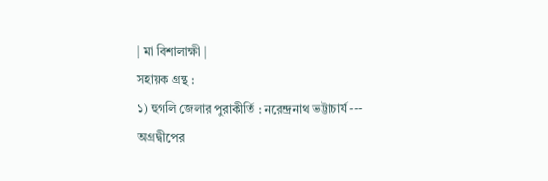| মা বিশালাক্ষী |
সহায়ক গ্রন্থ :
১) হুগলি জেলার পুরাকীর্তি : নরেন্দ্রনাথ ভট্টাচার্য ---
অগ্রদ্বীপের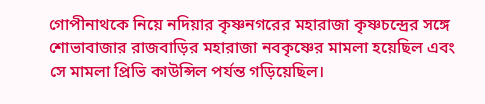গোপীনাথকে নিয়ে নদিয়ার কৃষ্ণনগরের মহারাজা কৃষ্ণচন্দ্রের সঙ্গে শোভাবাজার রাজবাড়ির মহারাজা নবকৃষ্ণের মামলা হয়েছিল এবং সে মামলা প্রিভি কাউন্সিল পর্যন্ত গড়িয়েছিল।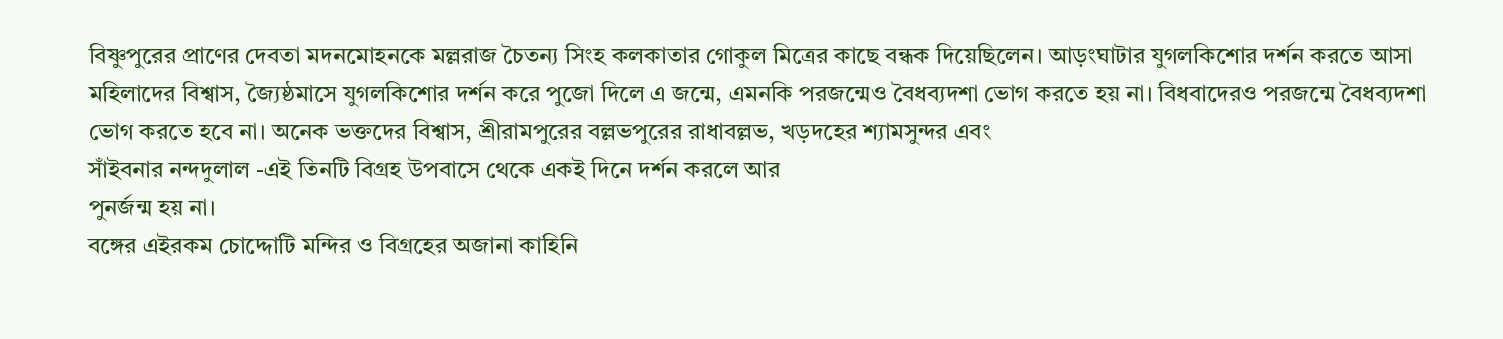বিষ্ণুপুরের প্রাণের দেবতা মদনমোহনকে মল্লরাজ চৈতন্য সিংহ কলকাতার গোকুল মিত্রের কাছে বন্ধক দিয়েছিলেন। আড়ংঘাটার যুগলকিশোর দর্শন করতে আসা মহিলাদের বিশ্বাস, জ্যৈষ্ঠমাসে যুগলকিশোর দর্শন করে পুজো দিলে এ জন্মে, এমনকি পরজন্মেও বৈধব্যদশা ভোগ করতে হয় না। বিধবাদেরও পরজন্মে বৈধব্যদশা ভোগ করতে হবে না। অনেক ভক্তদের বিশ্বাস, শ্রীরামপুরের বল্লভপুরের রাধাবল্লভ, খড়দহের শ্যামসুন্দর এবং
সাঁইবনার নন্দদুলাল -এই তিনটি বিগ্রহ উপবাসে থেকে একই দিনে দর্শন করলে আর
পুনর্জন্ম হয় না।
বঙ্গের এইরকম চোদ্দোটি মন্দির ও বিগ্রহের অজানা কাহিনি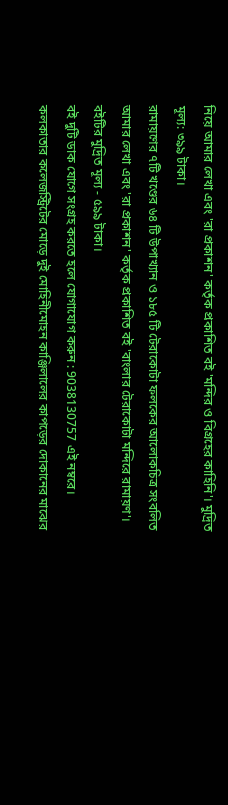নিয়ে আমার লেখা এবং 'রা প্রকাশন' কর্তৃক প্রকাশিত বই 'মন্দির ও বিগ্রহের কাহিনি'। মুদ্রিত মূল্য: ৩৯৯ টাকা।
রামায়ণের ৭টি খণ্ডের ৬৪ টি উপাখ্যান ও ১৮৫ টি টেরাকোটা ফলকের আলোকচিত্র সংবলিত আমার লেখা এবং 'রা প্রকাশন' কর্তৃক প্রকাশিত বই 'বাংলার টেরাকোটা মন্দিরে রামায়ণ'। বইটির মুদ্রিত মূল্য - ৫৯৯ টাকা।
বই দুটি ডাক যোগে সংগ্রহ করতে হলে যোগাযোগ করুন : 9038130757 এই নম্বরে।
কলকাতার কলেজস্ট্রিটের মোড়ে দুই মোহিনীমোহন কাঞ্জিলালের কাপড়ের দোকানের মাঝের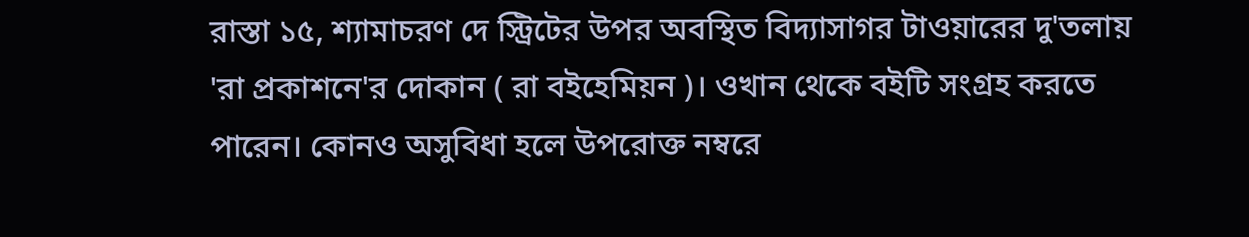রাস্তা ১৫, শ্যামাচরণ দে স্ট্রিটের উপর অবস্থিত বিদ্যাসাগর টাওয়ারের দু'তলায় 'রা প্রকাশনে'র দোকান ( রা বইহেমিয়ন )। ওখান থেকে বইটি সংগ্রহ করতে পারেন। কোনও অসুবিধা হলে উপরোক্ত নম্বরে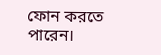ফোন করতে পারেন।